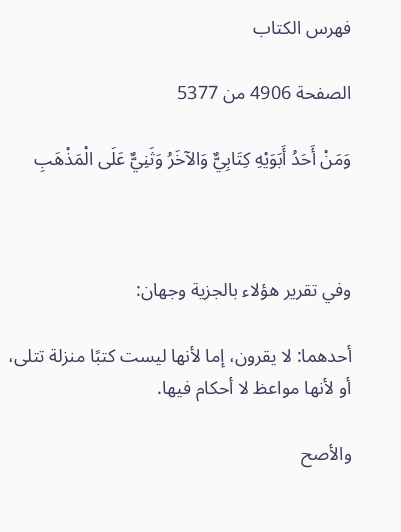فهرس الكتاب

الصفحة 4906 من 5377

وَمَنْ أَحَدُ أَبَوَيْهِ كِتَابِيٌّ وَالآخَرُ وَثَنِيٌّ عَلَى الْمَذْهَبِ



وفي تقرير هؤلاء بالجزية وجهان:

أحدهما: لا يقرون، إما لأنها ليست كتبًا منزلة تتلى، أو لأنها مواعظ لا أحكام فيها.

والأصح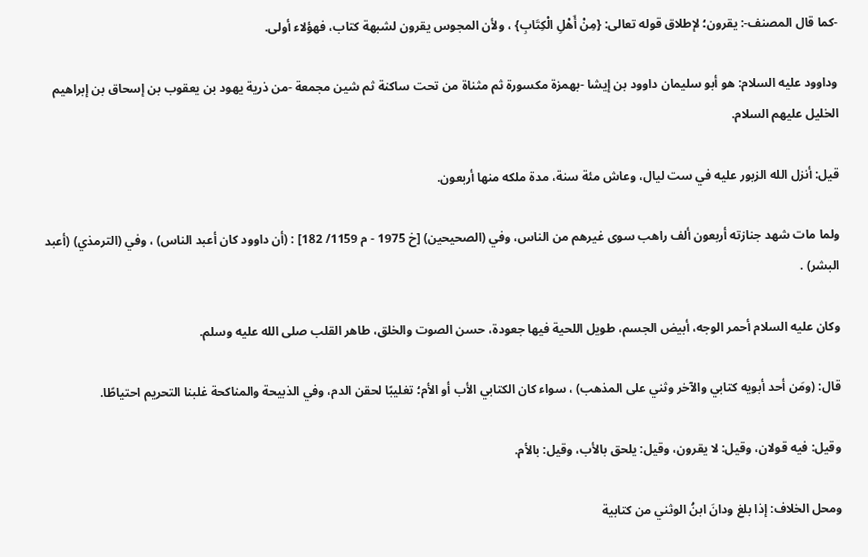-كما قال المصنف-: يقرون؛ لإطلاق قوله تعالى: {مِنْ أَهْلِ الْكِتَابِ} ، ولأن المجوس يقرون لشبهة كتاب، فهؤلاء أولى.

وداوود عليه السلام: هو أبو سليمان داوود بن إيشا -بهمزة مكسورة ثم مثناة من تحت ساكنة ثم شين مجمعة -من ذرية يهود بن يعقوب بن إسحاق بن إبراهيم الخليل عليهم السلام.

قيل: أنزل الله الزبور عليه في ست ليال، وعاش مئة سنة، مدة ملكه منها أربعون.

ولما مات شهد جنازته أربعون ألف راهب سوى غيرهم من الناس، وفي (الصحيحين) [خ 1975 - م 1159/ 182] : (أن داوود كان أعبد الناس) ، وفي (الترمذي) (أعبد البشر) .

وكان عليه السلام أحمر الوجه، أبيض الجسم، طويل اللحية فيها جعودة، حسن الصوت والخلق، طاهر القلب صلى الله عليه وسلم.

قال: (ومَن أحد أبويه كتابي والآخر وثني على المذهب) ، سواء كان الكتابي الأب أو الأم؛ تغليبًا لحقن الدم، وفي الذبيحة والمناكحة غلبنا التحريم احتياطًا.

وقيل: فيه قولان، وقيل: لا يقرون، وقيل: يلحق بالأب، وقيل: بالأم.

ومحل الخلاف: إذا بلغ ودانَ ابنُ الوثني من كتابية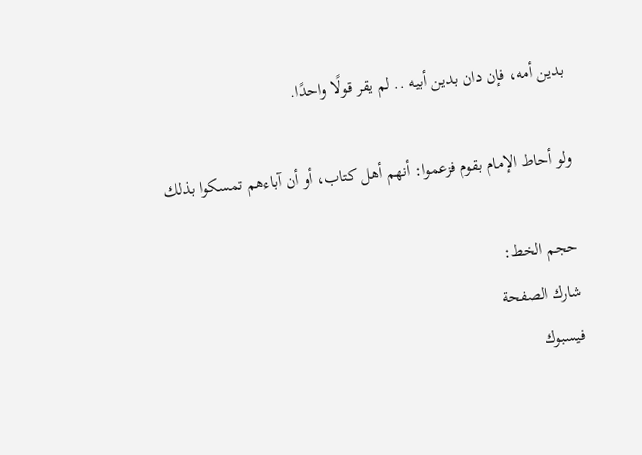بدين أمه، فإن دان بدين أبيه .. لم يقر قولًا واحدًا.

ولو أحاط الإمام بقوم فزعموا: أنهم أهل كتاب، أو أن آباءهم تمسكوا بذلك

حجم الخط:
شارك الصفحة
فيسبوك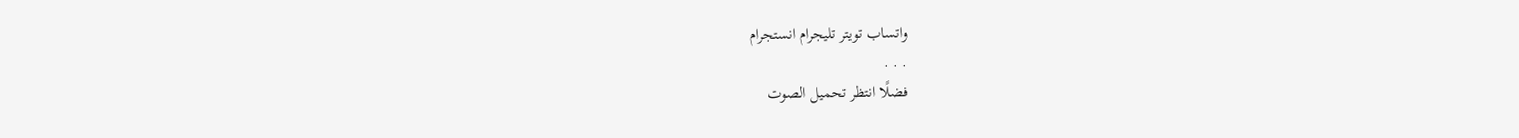واتساب تويتر تليجرام انستجرام
. . .
فضلًا انتظر تحميل الصوت